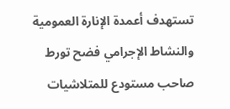تستهدف أعمدة الإنارة العمومية والنشاط الإجرامي فضح تورط صاحب مستودع للمتلاشيات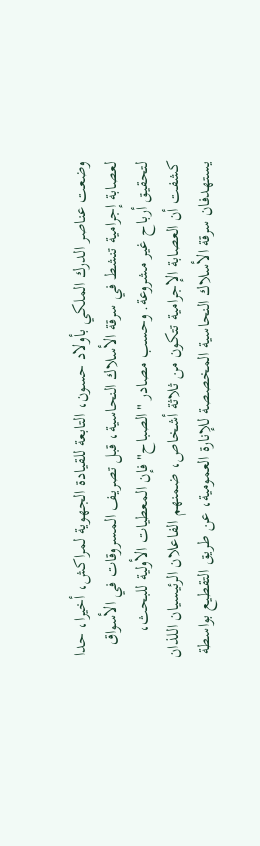وضعت عناصر الدرك الملكي بأولاد حسون، التابعة للقيادة الجهوية لمراكش، أخيرا، حدا لعصابة إجرامية تنشط في سرقة الأسلاك النحاسية، قبل تصريف المسروقات في الأسواق لتحقيق أرباح غير مشروعة. وحسب مصادر "الصباح" فإن المعطيات الأولية للبحث، كشفت أن العصابة الإجرامية تتكون من ثلاثة أشخاص، ضمنهم الفاعلان الرئيسيان اللذان يستهدفان سرقة الأسلاك النحاسية المخصصة للإنارة العمومية، عن طريق التقطيع بواسطة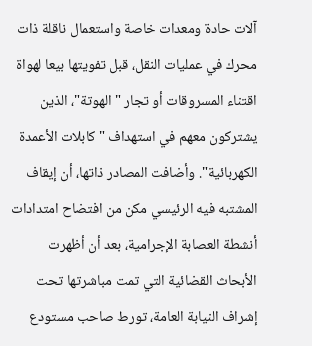آلات حادة ومعدات خاصة واستعمال ناقلة ذات محرك في عمليات النقل، قبل تفويتها بيعا لهواة اقتناء المسروقات أو تجار "الهوتة"، الذين يشتركون معهم في استهداف "كابلات الأعمدة الكهربائية". وأضافت المصادر ذاتها، أن إيقاف المشتبه فيه الرئيسي مكن من افتضاح امتدادات أنشطة العصابة الإجرامية، بعد أن أظهرت الأبحاث القضائية التي تمت مباشرتها تحت إشراف النيابة العامة، تورط صاحب مستودع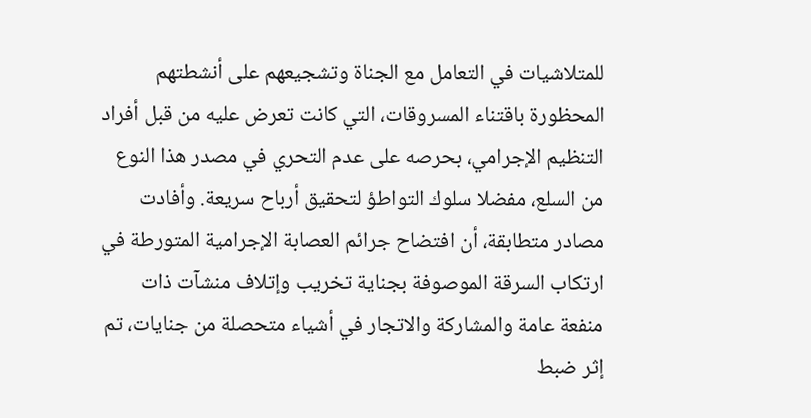للمتلاشيات في التعامل مع الجناة وتشجيعهم على أنشطتهم المحظورة باقتناء المسروقات، التي كانت تعرض عليه من قبل أفراد التنظيم الإجرامي، بحرصه على عدم التحري في مصدر هذا النوع من السلع، مفضلا سلوك التواطؤ لتحقيق أرباح سريعة. وأفادت مصادر متطابقة، أن افتضاح جرائم العصابة الإجرامية المتورطة في ارتكاب السرقة الموصوفة بجناية تخريب وإتلاف منشآت ذات منفعة عامة والمشاركة والاتجار في أشياء متحصلة من جنايات، تم إثر ضبط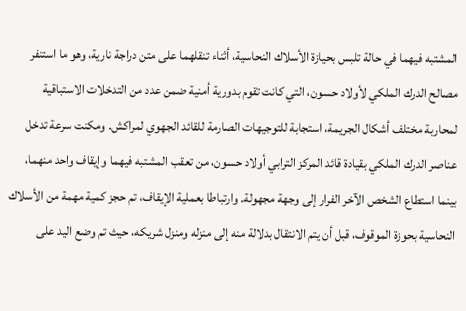المشتبه فيهما في حالة تلبس بحيازة الأسلاك النحاسية، أثناء تنقلهما على متن دراجة نارية، وهو ما استنفر مصالح الدرك الملكي لأولاد حسون، التي كانت تقوم بدورية أمنية ضمن عدد من التدخلات الاستباقية لمحاربة مختلف أشكال الجريمة، استجابة للتوجيهات الصارمة للقائد الجهوي لمراكش. ومكنت سرعة تدخل عناصر الدرك الملكي بقيادة قائد المركز الترابي أولاد حسون، من تعقب المشتبه فيهما وإيقاف واحد منهما، بينما استطاع الشخص الآخر الفرار إلى وجهة مجهولة. وارتباطا بعملية الإيقاف، تم حجز كمية مهمة من الأسلاك النحاسية بحوزة الموقوف، قبل أن يتم الانتقال بدلالة منه إلى منزله ومنزل شريكه، حيث تم وضع اليد على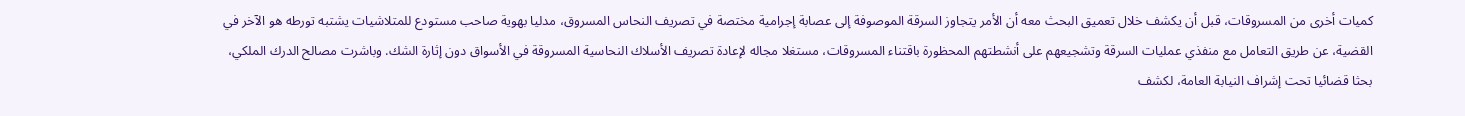كميات أخرى من المسروقات، قبل أن يكشف خلال تعميق البحث معه أن الأمر يتجاوز السرقة الموصوفة إلى عصابة إجرامية مختصة في تصريف النحاس المسروق، مدليا بهوية صاحب مستودع للمتلاشيات يشتبه تورطه هو الآخر في القضية، عن طريق التعامل مع منفذي عمليات السرقة وتشجيعهم على أنشطتهم المحظورة باقتناء المسروقات، مستغلا مجاله لإعادة تصريف الأسلاك النحاسية المسروقة في الأسواق دون إثارة الشك. وباشرت مصالح الدرك الملكي، بحثا قضائيا تحت إشراف النيابة العامة، لكشف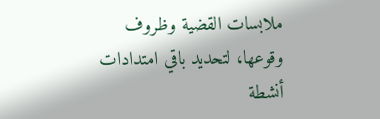ملابسات القضية وظروف وقوعها، لتحديد باقي امتدادات أنشطة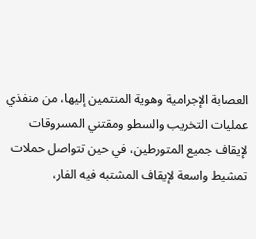العصابة الإجرامية وهوية المنتمين إليها، من منفذي عمليات التخريب والسطو ومقتني المسروقات لإيقاف جميع المتورطين، في حين تتواصل حملات تمشيط واسعة لإيقاف المشتبه فيه الفار،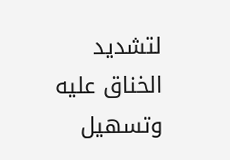لتشديد الخناق عليه وتسهيل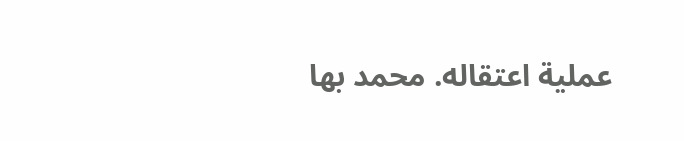عملية اعتقاله. محمد بها